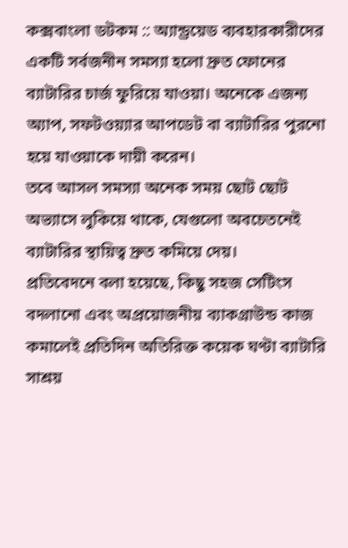কক্সবাংলা ডটকম :: অ্যান্ড্রয়েড ব্যবহারকারীদের একটি সর্বজনীন সমস্যা হলো দ্রুত ফোনের ব্যাটারির চার্জ ফুরিয়ে যাওয়া। অনেকে এজন্য অ্যাপ, সফটওয়্যার আপডেট বা ব্যাটারির পুরনো হয়ে যাওয়াকে দায়ী করেন।
তবে আসল সমস্যা অনেক সময় ছোট ছোট অভ্যাসে লুকিয়ে থাকে, যেগুলো অবচেতনেই ব্যাটারির স্থায়িত্ব দ্রুত কমিয়ে দেয়।
প্রতিবেদনে বলা হয়েছে, কিছু সহজ সেটিংস বদলানো এবং অপ্রয়োজনীয় ব্যাকগ্রাউন্ড কাজ কমালেই প্রতিদিন অতিরিক্ত কয়েক ঘণ্টা ব্যাটারি সাশ্রয়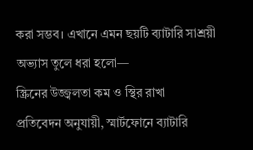করা সম্ভব। এখানে এমন ছয়টি ব্যাটারি সাশ্রয়ী অভ্যাস তুলে ধরা হলো—
স্ক্রিনের উজ্জ্বলতা কম ও স্থির রাখা
প্রতিবেদন অনুযায়ী, স্মার্টফোনে ব্যাটারি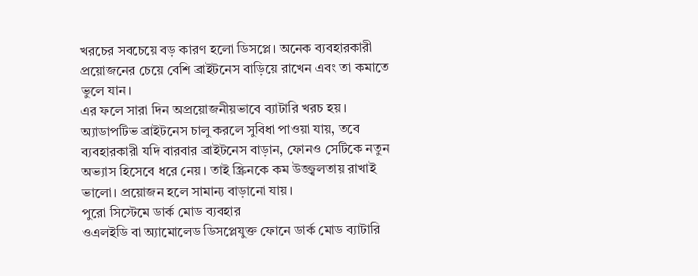খরচের সবচেয়ে বড় কারণ হলো ডিসপ্লে। অনেক ব্যবহারকারী প্রয়োজনের চেয়ে বেশি ব্রাইটনেস বাড়িয়ে রাখেন এবং তা কমাতে ভুলে যান।
এর ফলে সারা দিন অপ্রয়োজনীয়ভাবে ব্যাটারি খরচ হয়।
অ্যাডাপটিভ ব্রাইটনেস চালু করলে সুবিধা পাওয়া যায়, তবে ব্যবহারকারী যদি বারবার ব্রাইটনেস বাড়ান, ফোনও সেটিকে নতুন অভ্যাস হিসেবে ধরে নেয়। তাই স্ক্রিনকে কম উজ্জ্বলতায় রাখাই ভালো। প্রয়োজন হলে সামান্য বাড়ানো যায়।
পুরো সিস্টেমে ডার্ক মোড ব্যবহার
ওএলইডি বা অ্যামোলেড ডিসপ্লেযুক্ত ফোনে ডার্ক মোড ব্যাটারি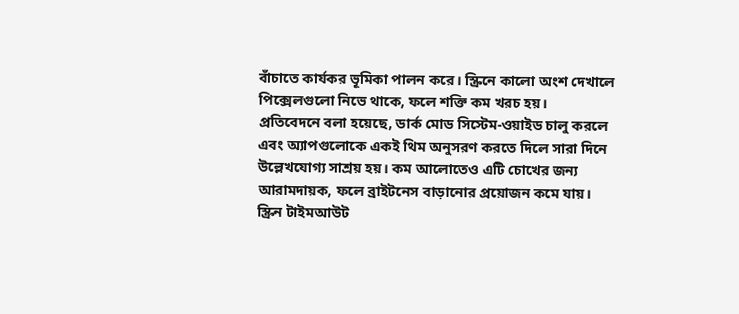বাঁচাতে কার্যকর ভূমিকা পালন করে। স্ক্রিনে কালো অংশ দেখালে পিক্সেলগুলো নিভে থাকে, ফলে শক্তি কম খরচ হয়।
প্রতিবেদনে বলা হয়েছে, ডার্ক মোড সিস্টেম-ওয়াইড চালু করলে এবং অ্যাপগুলোকে একই থিম অনুসরণ করতে দিলে সারা দিনে উল্লেখযোগ্য সাশ্রয় হয়। কম আলোতেও এটি চোখের জন্য আরামদায়ক, ফলে ব্রাইটনেস বাড়ানোর প্রয়োজন কমে যায়।
স্ক্রিন টাইমআউট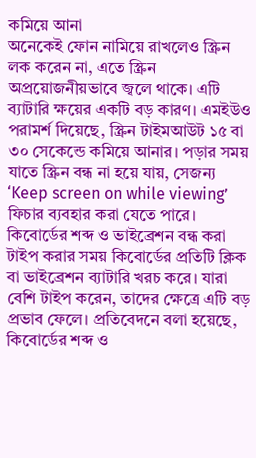কমিয়ে আনা
অনেকেই ফোন নামিয়ে রাখলেও স্ক্রিন লক করেন না, এতে স্ক্রিন অপ্রয়োজনীয়ভাবে জ্বলে থাকে। এটি ব্যাটারি ক্ষয়ের একটি বড় কারণ। এমইউও পরামর্শ দিয়েছে, স্ক্রিন টাইমআউট ১৫ বা ৩০ সেকেন্ডে কমিয়ে আনার। পড়ার সময় যাতে স্ক্রিন বন্ধ না হয়ে যায়, সেজন্য ‘Keep screen on while viewing’ ফিচার ব্যবহার করা যেতে পারে।
কিবোর্ডের শব্দ ও ভাইব্রেশন বন্ধ করা
টাইপ করার সময় কিবোর্ডের প্রতিটি ক্লিক বা ভাইব্রেশন ব্যাটারি খরচ করে। যারা বেশি টাইপ করেন, তাদের ক্ষেত্রে এটি বড় প্রভাব ফেলে। প্রতিবেদনে বলা হয়েছে, কিবোর্ডের শব্দ ও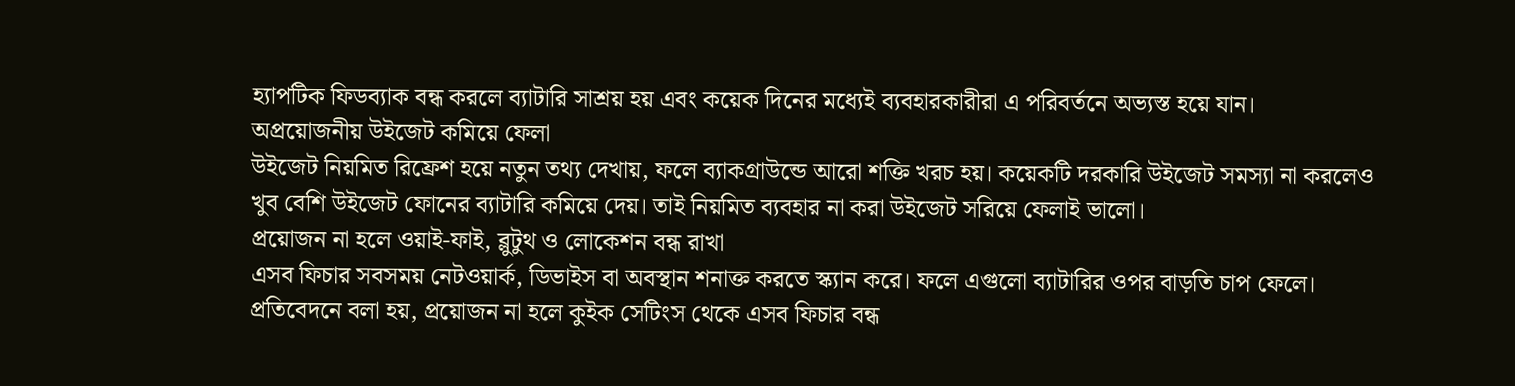হ্যাপটিক ফিডব্যাক বন্ধ করলে ব্যাটারি সাশ্রয় হয় এবং কয়েক দিনের মধ্যেই ব্যবহারকারীরা এ পরিবর্তনে অভ্যস্ত হয়ে যান।
অপ্রয়োজনীয় উইজেট কমিয়ে ফেলা
উইজেট নিয়মিত রিফ্রেশ হয়ে নতুন তথ্য দেখায়, ফলে ব্যাকগ্রাউন্ডে আরো শক্তি খরচ হয়। কয়েকটি দরকারি উইজেট সমস্যা না করলেও খুব বেশি উইজেট ফোনের ব্যাটারি কমিয়ে দেয়। তাই নিয়মিত ব্যবহার না করা উইজেট সরিয়ে ফেলাই ভালো।
প্রয়োজন না হলে ওয়াই-ফাই, ব্লুটুথ ও লোকেশন বন্ধ রাখা
এসব ফিচার সবসময় নেটওয়ার্ক, ডিভাইস বা অবস্থান শনাক্ত করতে স্ক্যান করে। ফলে এগুলো ব্যাটারির ওপর বাড়তি চাপ ফেলে।
প্রতিবেদনে বলা হয়, প্রয়োজন না হলে কুইক সেটিংস থেকে এসব ফিচার বন্ধ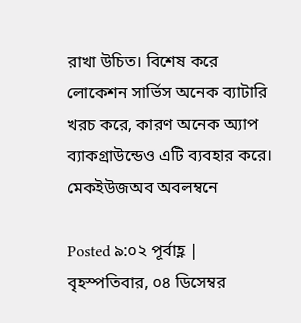রাখা উচিত। বিশেষ করে লোকেশন সার্ভিস অনেক ব্যাটারি খরচ করে, কারণ অনেক অ্যাপ ব্যাকগ্রাউন্ডেও এটি ব্যবহার করে। মেকইউজঅব অবলম্বনে

Posted ৯:০২ পূর্বাহ্ণ | বৃহস্পতিবার, ০৪ ডিসেম্বর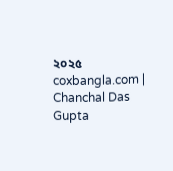২০২৫
coxbangla.com | Chanchal Das Gupta